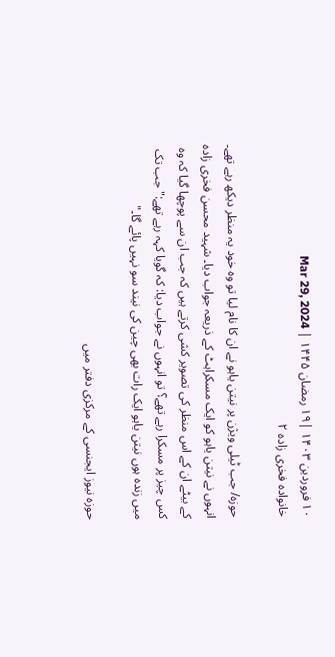۱۰ فروردین ۱۴۰۳ |۱۹ رمضان ۱۴۴۵ | Mar 29, 2024
خانوادہ فخری زادہ ۲

حوزه/ جب ٹیلی ویژن پر نیتن یاہو نے ان کا نام لیا تو وہ خود یہ منظر دیکھ رہے تھے۔ انہوں نے نیتن یاہو کو ایک مسکراہٹ کے ذریعہ جواب دیا۔ شہید محسن فخری زادہ کے بیٹے ان کے اس منظر کی تصویر کشی کرتے ہیں کہ جب ان سے پوچھا گیا کہ وہ کس چیز پر مسکرا رہے تھے؟ تو انہوں نے جواب دیا: کہ گویا کہہ رہے تھے:"جب تک میں زندہ ہوں نیتن یاہو ایک رات بھی چین کی نیند سو نہیں پائے گا۔"

حوزہ نیوز ایجنسی کے مرکزی دفتر میں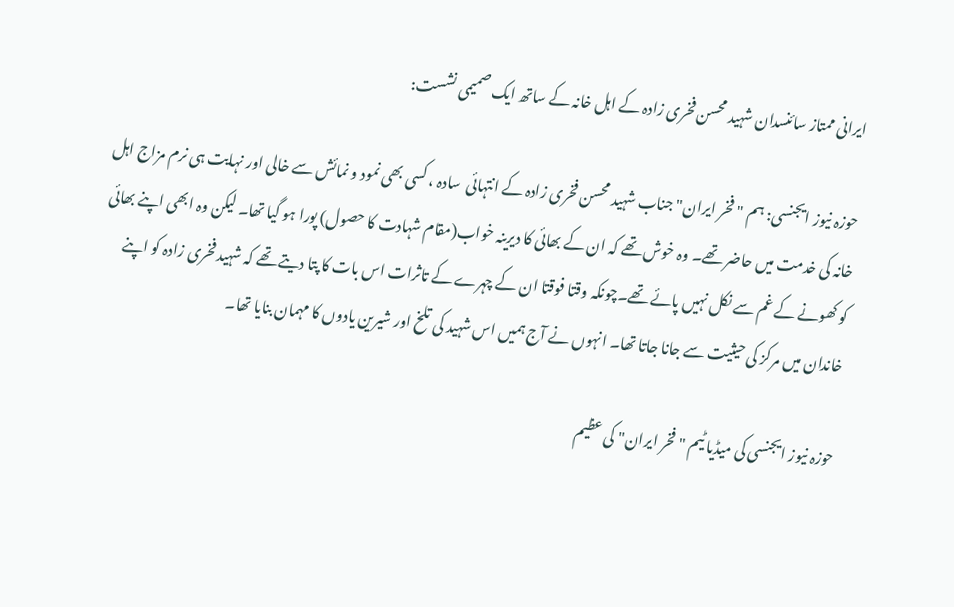ایرانی ممتاز سائنسدان شہید محسن فخری زادہ کے اہل خانہ کے ساتھ ایک صمیمی نشست:

حوزہ نیوز ایجنسی: ہم "فخر ایران" جناب شہید محسن فخری زادہ کے انتہائی  سادہ ، کسی بھی نمود و نمائش سے خالی اور نہایت ہی نرم مزاج اہل خانہ کی خدمت میں حاضر تھے۔ وہ خوش تھے کہ ان کے بھائی کا دیرینہ خواب(مقام شہادت کا حصول) پورا ہو گیا تھا۔ لیکن وہ ابھی اپنے بھائی کو کھونے کے غم سے نکل نہیں پائے تھے۔چونکہ وقتا فوقتا ان کے چہرے کے تاثرات اس بات کا پتا دیتے تھے کہ شہید فخری زادہ کو اپنے خاندان میں مرکز کی حیثیت سے جانا جاتا تھا۔ انہوں نے آج ہمیں اس شہید کی تلخ اور شیرین یادوں کا مہمان بنایا تھا۔

حوزہ نیوز ایجنسی کی میڈیا ٹیم "فخر ایران" کی عظیم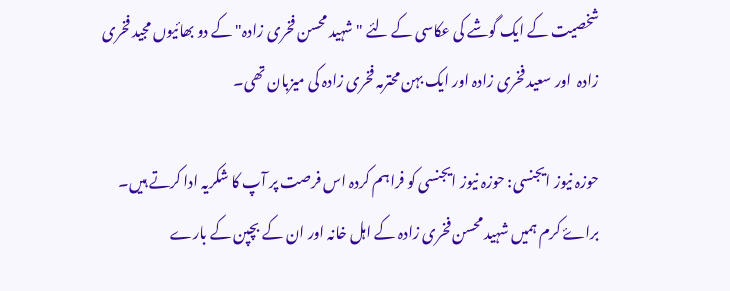شخصیت کے ایک گوشے کی عکاسی کے لئے "شہید محسن فخری زادہ" کے دو بھائیوں مجید فخری زادہ  اور سعید فخری زادہ اور ایک بہن محترمہ فخری زادہ کی میزبان تھی۔

حوزہ نیوز ایجنسی: حوزہ نیوز ایجنسی کو فراہم کردہ اس فرصت پر آپ کا شکریہ ادا کرتے ہیں۔ براۓ کرم ہمیں شہید محسن فخری زادہ کے اہل خانہ اور ان کے بچپن کے بارے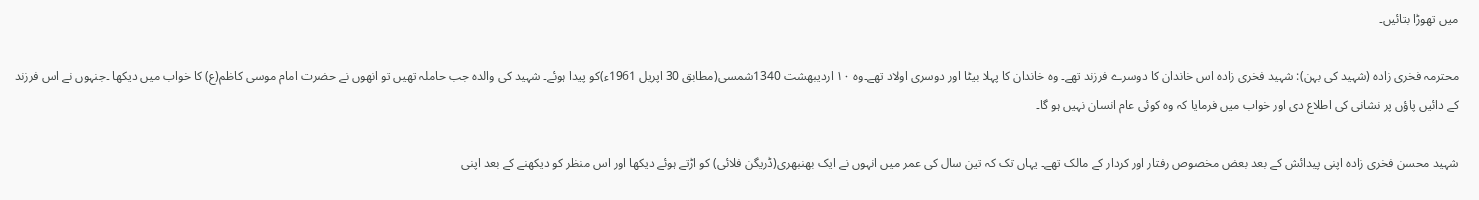میں تھوڑا بتائیں۔

محترمہ فخری زادہ (شہید کی بہن): شہید فخری زادہ اس خاندان کا دوسرے فرزند تھے۔ وہ خاندان کا پہلا بیٹا اور دوسری اولاد تھے۔وہ ۱۰ اردیبھشت 1340شمسی(مطابق 30 اپریل 1961ء)کو پیدا ہوئے۔ شہید کی والدہ جب حاملہ تھیں تو انھوں نے حضرت امام موسی کاظم(ع) کا خواب میں دیکھا ۔جنہوں نے اس فرزند کے دائیں پاؤں پر نشانی کی اطلاع دی اور خواب میں فرمایا کہ وہ کوئی عام انسان نہیں ہو گا۔

شہید محسن فخری زادہ اپنی پیدائش کے بعد بعض مخصوص رفتار اور کردار کے مالک تھے۔ یہاں تک کہ تین سال کی عمر میں انہوں نے ایک بھنبھری(ڈریگن فلائی) کو اڑتے ہوئے دیکھا اور اس منظر کو دیکھنے کے بعد اپنی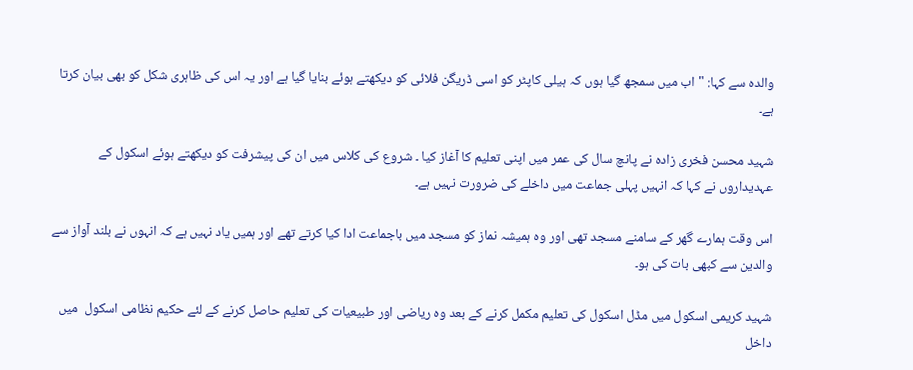والدہ سے کہا: "اب میں سمجھ گیا ہوں کہ ہیلی کاپٹر کو اسی ڈریگن فلائی کو دیکھتے ہوئے بنایا گیا ہے اور یہ اس کی ظاہری شکل کو بھی بیان کرتا ہے۔

شہید محسن فخری زادہ نے پانچ سال کی عمر میں اپنی تعلیم کا آغاز کیا ۔ شروع کی کلاس میں ان کی پیشرفت کو دیکھتے ہوئے اسکول کے عہدیداروں نے کہا کہ انہیں پہلی جماعت میں داخلے کی ضرورت نہیں ہے۔

اس وقت ہمارے گھر کے سامنے مسجد تھی اور وہ ہمیشہ نماز کو مسجد میں باجماعت ادا کیا کرتے تھے اور ہمیں یاد نہیں ہے کہ انہوں نے بلند آواز سے والدین سے کبھی بات کی ہو۔

شہید کریمی اسکول میں مڈل اسکول کی تعلیم مکمل کرنے کے بعد وہ ریاضی اور طبیعیات کی تعلیم حاصل کرنے کے لئے حکیم نظامی اسکول  میں داخل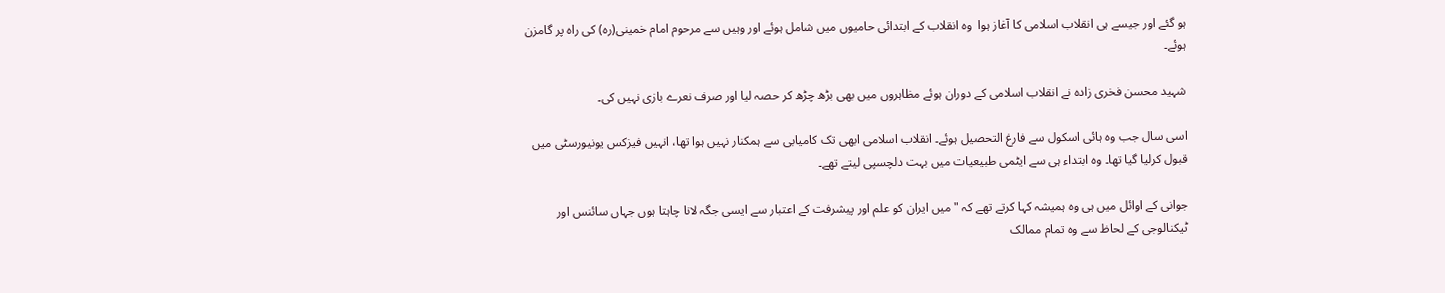ہو گئے اور جیسے ہی انقلاب اسلامی کا آغاز ہوا  وہ انقلاب کے ابتدائی حامیوں میں شامل ہوئے اور وہیں سے مرحوم امام خمینی(رہ) کی راہ پر گامزن ہوئے۔

شہید محسن فخری زادہ نے انقلاب اسلامی کے دوران ہوئے مظاہروں میں بھی بڑھ چڑھ کر حصہ لیا اور صرف نعرے بازی نہیں کی۔

اسی سال جب وہ ہائی اسکول سے فارغ التحصیل ہوئے۔ انقلاب اسلامی ابھی تک کامیابی سے ہمکنار نہیں ہوا تھا، انہیں فیزکس یونیورسٹی میں قبول کرلیا گیا تھا۔ وہ ابتداء ہی سے ایٹمی طبیعیات میں بہت دلچسپی لیتے تھے۔

جوانی کے اوائل میں ہی وہ ہمیشہ کہا کرتے تھے کہ "میں ایران کو علم اور پیشرفت کے اعتبار سے ایسی جگہ لانا چاہتا ہوں جہاں سائنس اور ٹیکنالوجی کے لحاظ سے وہ تمام ممالک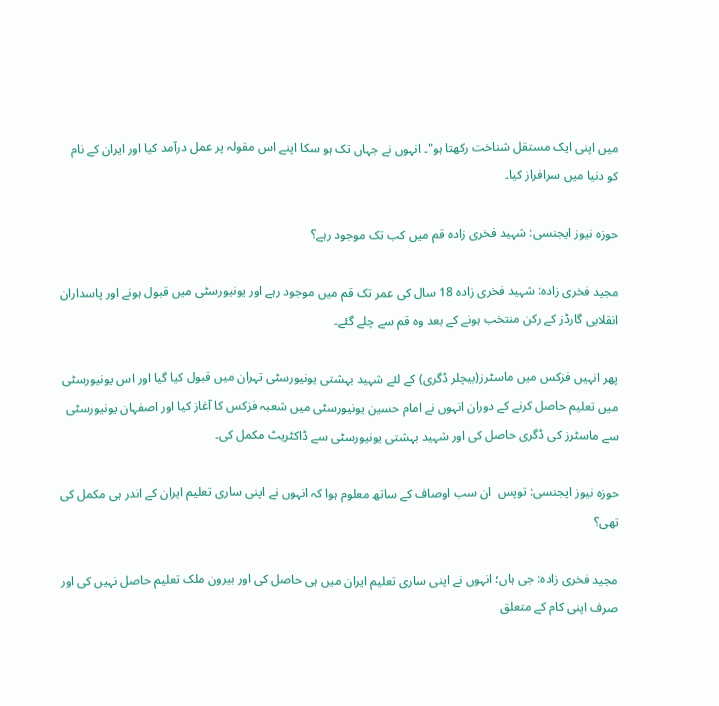میں اپنی ایک مستقل شناخت رکھتا ہو"۔ انہوں نے جہاں تک ہو سکا اپنے اس مقولہ پر عمل درآمد کیا اور ایران کے نام کو دنیا میں سرافراز کیا۔

حوزہ نیوز ایجنسی: شہید فخری زادہ قم میں کب تک موجود رہے؟

مجید فخری زادہ: شہید فخری زادہ 18 سال کی عمر تک قم میں موجود رہے اور یونیورسٹی میں قبول ہونے اور پاسداران انقلابی گارڈز کے رکن منتخب ہونے کے بعد وہ قم سے چلے گئے۔

پھر انہیں فزکس میں ماسٹرز(بیچلر ڈگری) کے لئے شہید بہشتی یونیورسٹی تہران میں قبول کیا گیا اور اس یونیورسٹی میں تعلیم حاصل کرنے کے دوران انہوں نے امام حسین یونیورسٹی میں شعبہ فزکس کا آغاز کیا اور اصفہان یونیورسٹی سے ماسٹرز کی ڈگری حاصل کی اور شہید بہشتی یونیورسٹی سے ڈاکٹریٹ مکمل کی۔

حوزہ نیوز ایجنسی: توپس  ان سب اوصاف کے ساتھ معلوم ہوا کہ انہوں نے اپنی ساری تعلیم ایران کے اندر ہی مکمل کی تھی؟

مجید فخری زادہ: جی ہاں؛ انہوں نے اپنی ساری تعلیم ایران میں ہی حاصل کی اور بیرون ملک تعلیم حاصل نہیں کی اور صرف اپنی کام کے متعلق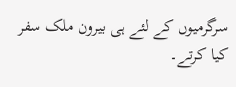سرگرمیوں کے لئے ہی بیرون ملک سفر کیا کرتے۔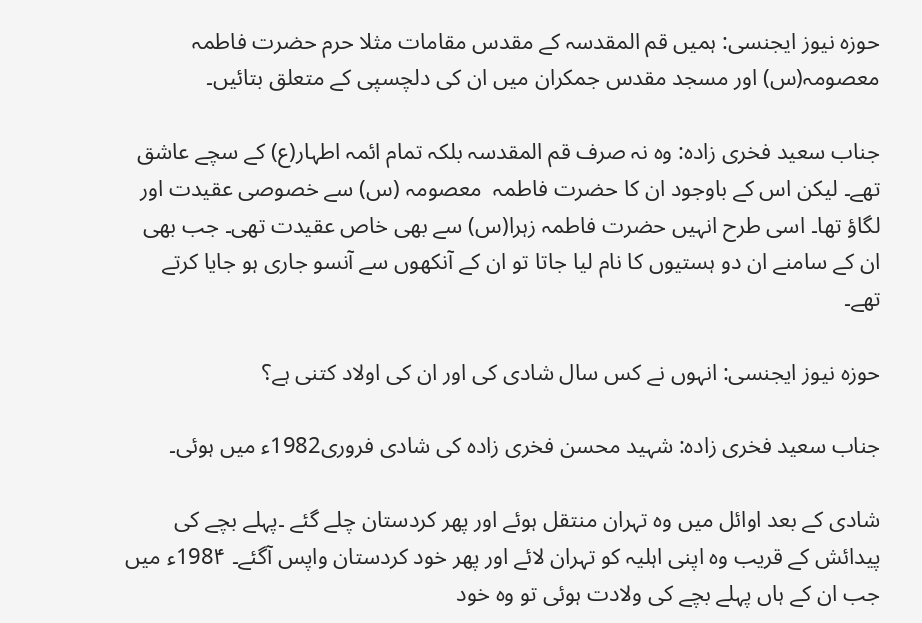حوزہ نیوز ایجنسی: ہمیں قم المقدسہ کے مقدس مقامات مثلا حرم حضرت فاطمہ معصومہ(س) اور مسجد مقدس جمکران میں ان کی دلچسپی کے متعلق بتائیں۔

جناب سعید فخری زادہ: وہ نہ صرف قم المقدسہ بلکہ تمام ائمہ اطہار(ع) کے سچے عاشق تھے۔ لیکن اس کے باوجود ان کا حضرت فاطمہ  معصومہ (س) سے خصوصی عقیدت اور لگاؤ تھا۔ اسی طرح انہیں حضرت فاطمہ زہرا(س) سے بھی خاص عقیدت تھی۔ جب بھی ان کے سامنے ان دو ہستیوں کا نام لیا جاتا تو ان کے آنکھوں سے آنسو جاری ہو جایا کرتے تھے۔

حوزہ نیوز ایجنسی: انہوں نے کس سال شادی کی اور ان کی اولاد کتنی ہے؟

جناب سعید فخری زادہ: شہید محسن فخری زادہ کی شادی فروری1982ء میں ہوئی۔

شادی کے بعد اوائل میں وہ تہران منتقل ہوئے اور پھر کردستان چلے گئے ۔پہلے بچے کی پیدائش کے قریب وہ اپنی اہلیہ کو تہران لائے اور پھر خود کردستان واپس آگئے۔ 198۴ء میں جب ان کے ہاں پہلے بچے کی ولادت ہوئی تو وہ خود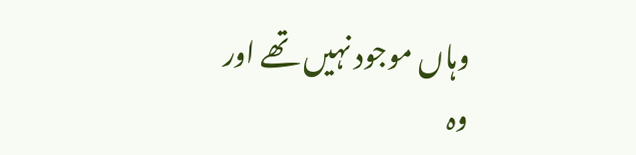وہاں موجود نہیں تھے اور وہ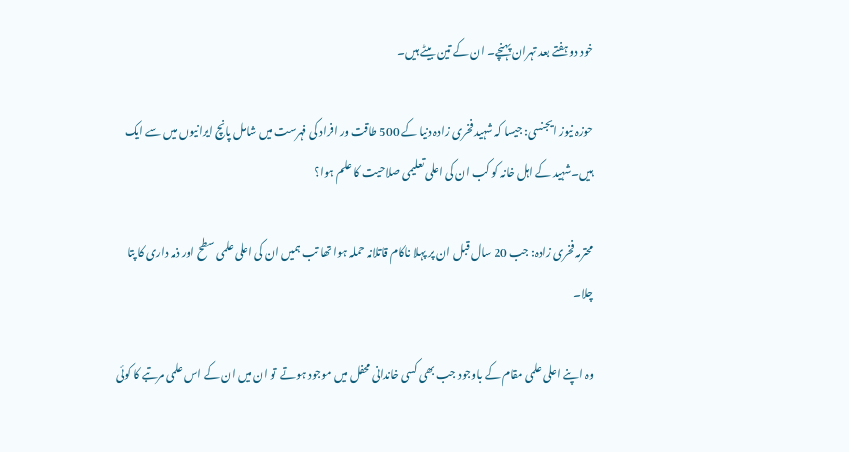خود دو ہفتے بعد تہران پہنچے۔ ان کے تین بیٹے ہیں۔

حوزہ نیوز ایجنسی: جیسا کہ شہید فخری زادہ دنیا کے 500 طاقت ور افراد کی فہرست میں شامل پانچ ایرانیوں میں سے ایک ہیں۔شہید کے اہل خانہ کو کب ان کی اعلی تعلیمی صلاحیت کا علم ہوا؟

محترمہ فخری زادہ: جب 20 سال قبل ان پر پہلا ناکام قاتلانہ حملہ ہوا تھا تب ہمیں ان کی اعلی علمی سطح اور ذمہ داری کا پتا چلا۔

وہ اپنے اعلی علمی مقام کے باوجود جب بھی کسی خاندانی محفل میں موجود ہوتے  تو ان میں ان کے اس علمی مرتبے کا کوئی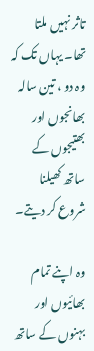تاثر نہیں ملتا تھا۔ یہاں تک کہ وہ دو ، تین سالہ بھانجوں اور بھتیجوں کے ساتھ کھیلنا شروع کر دیتے۔

وہ اپنے تمام بھائیوں اور بہنوں کے ساتھ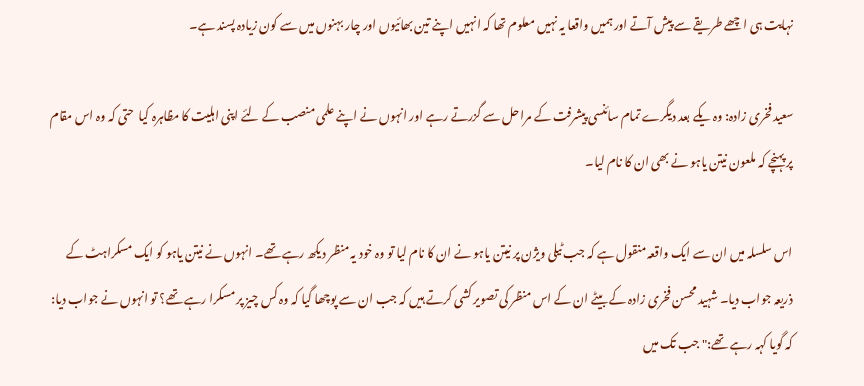نہایت ہی اچھے طریقے سے پیش آتے اور ہمیں واقعا یہ نہیں معلوم تھا کہ انہیں اپنے تین بھائیوں اور چار بہنوں میں سے کون زیادہ پسند ہے۔

سعید فخری زادہ: وہ یکے بعد دیگرے تمام سائنسی پیشرفت کے مراحل سے گزرتے رہے اور انہوں نے اپنے علمی منصب کے لئے اپنی اہلیت کا مظاہرہ کیا  حتی کہ وہ اس مقام پر پہنچے کہ ملعون نیتن یاہو نے بھی ان کا نام لیا۔

اس سلسلہ میں ان سے ایک واقعہ منقول ہے کہ جب ٹیلی ویژن پر نیتن یاہو نے ان کا نام لیا تو وہ خود یہ منظر دیکھ رہے تھے۔ انہوں نے نیتن یاہو کو ایک مسکراہٹ کے ذریعہ جواب دیا۔ شہید محسن فخری زادہ کے بیٹے ان کے اس منظر کی تصویر کشی کرتے ہیں کہ جب ان سے پوچھا گیا کہ وہ کس چیز پر مسکرا رہے تھے؟ تو انہوں نے جواب دیا: کہ گویا کہہ رہے تھے:"جب تک میں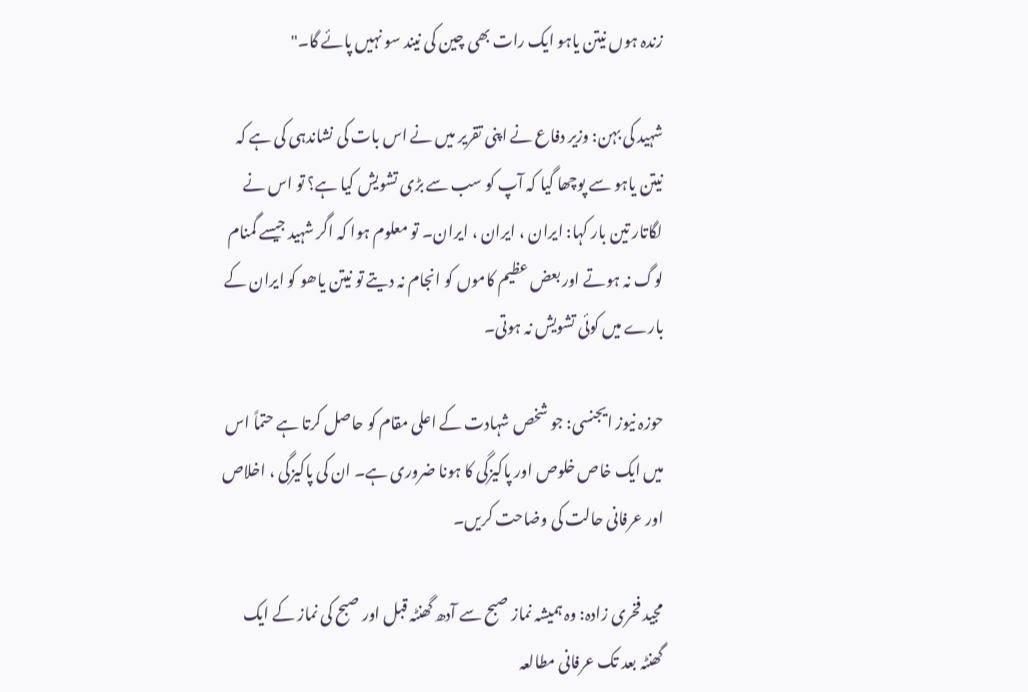زندہ ہوں نیتن یاہو ایک رات بھی چین کی نیند سو نہیں پائے گا۔"

شہید کی بہن: وزیر دفاع نے اپنی تقریر میں نے اس بات کی نشاندہی کی ہے کہ نیتن یاہو سے پوچھا گیا کہ آپ کو سب سے بڑی تشویش کیا ہے؟ تو اس نے لگاتار تین بار کہا: ایران ، ایران ، ایران۔ تو معلوم ہوا کہ اگر شہید جیسے گمنام لوگ نہ ہوتے اور بعض عظیم کاموں کو انجام نہ دیتے تو نیتن یاھو کو ایران کے بارے میں کوئی تشویش نہ ہوتی۔

حوزہ نیوز ایجنسی: جو شخص شہادت کے اعلی مقام کو حاصل کرتا ہے حتماً اس میں ایک خاص خلوص اور پاکیزگی کا ہونا ضروری ہے۔ ان کی پاکیزگی ، اخلاص اور عرفانی حالت کی وضاحت کریں۔

مجید فخری زادہ: وہ ہمیشہ نماز صبح سے آدھ گھنٹہ قبل اور صبح کی نماز کے ایک گھنٹہ بعد تک عرفانی مطالعہ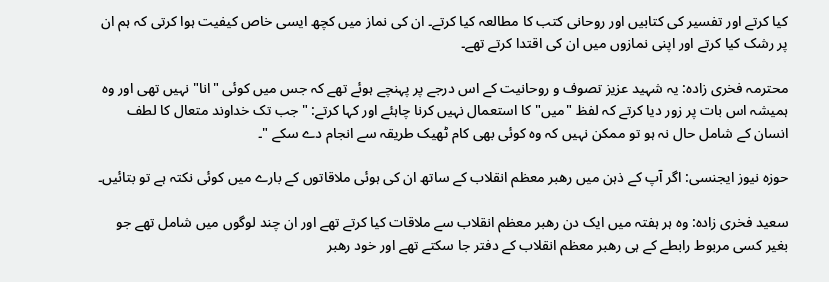کیا کرتے اور تفسیر کی کتابیں اور روحانی کتب کا مطالعہ کیا کرتے۔ ان کی نماز میں کچھ ایسی خاص کیفیت ہوا کرتی کہ ہم ان پر رشک کیا کرتے اور اپنی نمازوں میں ان کی اقتدا کرتے تھے۔

محترمہ فخری زادہ: یہ شہید عزیز تصوف و روحانیت کے اس درجے پر پہنچے ہوئے تھے کہ جس میں کوئی "انا" نہیں تھی اور وہ ہمیشہ اس بات پر زور دیا کرتے کہ لفظ "میں" کا استعمال نہیں کرنا چاہئے اور کہا کرتے: "جب تک خداوند متعال کا لطف انسان کے شامل حال نہ ہو تو ممکن نہیں کہ وہ کوئی بھی کام ٹھیک طریقہ سے انجام دے سکے "۔

حوزہ نیوز ایجنسی: اگر آپ کے ذہن میں رهبر معظم انقلاب کے ساتھ ان کی ہوئی ملاقاتوں کے بارے میں کوئی نکتہ ہے تو بتائیں۔

سعید فخری زادہ: وہ ہر ہفتہ میں ایک دن رهبر معظم انقلاب سے ملاقات کیا کرتے تھے اور ان چند لوگوں میں شامل تھے جو بغیر کسی مربوط رابطے کے ہی رهبر معظم انقلاب کے دفتر جا سکتے تھے اور خود رهبر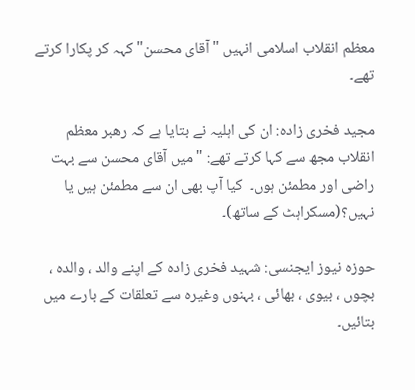معظم انقلاب اسلامی انہیں "آقای محسن" کہہ کر پکارا کرتے تھے۔

مجید فخری زادہ: ان کی اہلیہ نے بتایا ہے کہ رهبر معظم انقلاب مجھ سے کہا کرتے تھے: "میں آقای محسن سے بہت راضی اور مطمئن ہوں۔  کیا آپ بھی ان سے مطمئن ہیں یا نہیں؟(مسکراہٹ کے ساتھ)۔

حوزہ نیوز ایجنسی: شہید فخری زادہ کے اپنے والد ، والدہ ، بچوں ، بیوی ، بھائی ، بہنوں وغیرہ سے تعلقات کے بارے میں بتائیں۔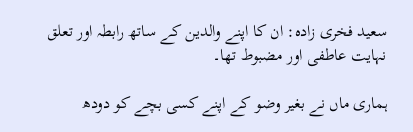سعید فخری زادہ: ان کا اپنے والدین کے ساتھ رابطہ اور تعلق نہایت عاطفی اور مضبوط تھا۔

ہماری ماں نے بغیر وضو کے اپنے کسی بچے کو دودھ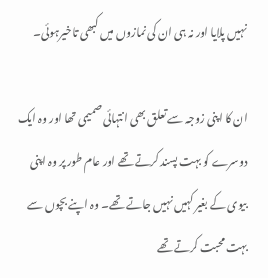نہیں پلایا اور نہ ہی ان کی نمازوں میں کبھی تاخیرہوئی۔

ان کا اپنی زوجہ سے تعلق بھی انتہائی صمیمی تھا اور وہ ایک دوسرے کو بہت پسند کرتے تھے اور عام طور پر وہ اپنی بیوی کے بغیر کہیں نہیں جاتے تھے۔ وہ اپنے بچوں سے بہت محبت کرتے تھے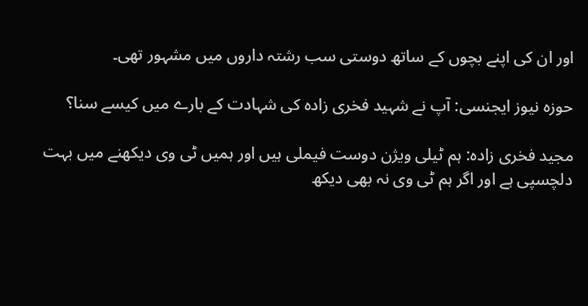اور ان کی اپنے بچوں کے ساتھ دوستی سب رشتہ داروں میں مشہور تھی۔

حوزہ نیوز ایجنسی: آپ نے شہید فخری زادہ کی شہادت کے بارے میں کیسے سنا؟

مجید فخری زادہ: ہم ٹیلی ویژن دوست فیملی ہیں اور ہمیں ٹی وی دیکھنے میں بہت دلچسپی ہے اور اگر ہم ٹی وی نہ بھی دیکھ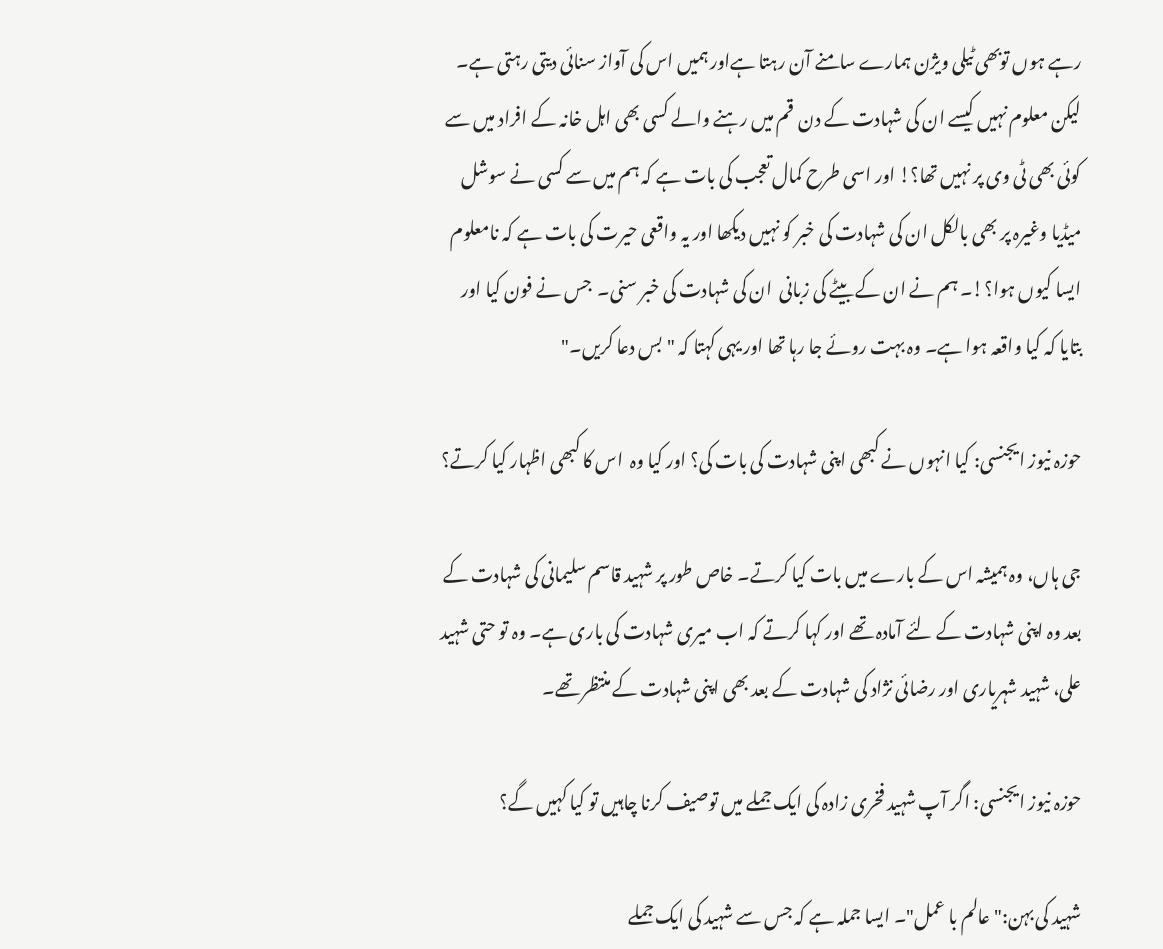رہے ہوں توبھی ٹیلی ویژن ہمارے سامنے آن رہتا ہےاور ہمیں اس کی آواز سنائی دیتی رہتی ہے۔ لیکن معلوم نہیں کیسے ان کی شہادت کے دن  قم میں رہنے والے کسی بھی اہل خانہ کے افراد میں سے کوئی بھی ٹی وی پر نہیں تھا؟! اور اسی طرح کمال تعجب کی بات ہے کہ ہم میں سے کسی نے سوشل میڈیا وغیرہ پر بھی بالکل ان کی شہادت کی خبر کو نہیں دیکھا اور یہ واقعی حیرت کی بات ہے کہ نامعلوم ایسا کیوں ہوا؟!۔ ہم نے ان کے بیٹے کی زبانی  ان کی شہادت کی خبر سنی۔  جس نے فون کیا اور بتایا کہ کیا واقعہ ہوا ہے۔ وہ بہت روئے جا رہا تھا اور یہی کہتا کہ "بس دعا کریں۔"

حوزہ نیوز ایجنسی: کیا انہوں نے کبھی اپنی شہادت کی بات کی؟ اور کیا وہ  اس کا کبھی اظہار کیا کرتے؟

جی ہاں، وہ ہمیشہ اس کے بارے میں بات کیا کرتے۔ خاص طور پر شہید قاسم سلیمانی کی شہادت کے بعد وہ اپنی شہادت کے لئے آمادہ تھے اور کہا کرتے کہ اب میری شہادت کی باری ہے۔ وہ تو حتی شہید علی، شہید شہریاری اور رضائی نژاد کی شہادت کے بعد بھی اپنی شہادت کے منتظر تھے۔

حوزہ نیوز ایجنسی: اگر آپ شہید فخری زادہ کی ایک جملے میں توصیف کرنا چاہیں تو کیا کہیں گے؟

شہید کی بہن:"عالم با عمل"۔ ایسا جملہ ہے کہ جس سے شہید کی ایک جملے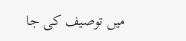میں توصیف کی جا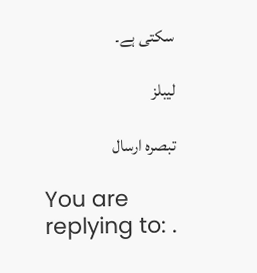سکتی ہے۔

لیبلز

تبصرہ ارسال

You are replying to: .